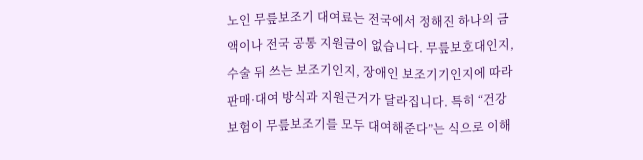노인 무릎보조기 대여료는 전국에서 정해진 하나의 금액이나 전국 공통 지원금이 없습니다. 무릎보호대인지, 수술 뒤 쓰는 보조기인지, 장애인 보조기기인지에 따라 판매·대여 방식과 지원근거가 달라집니다. 특히 “건강보험이 무릎보조기를 모두 대여해준다”는 식으로 이해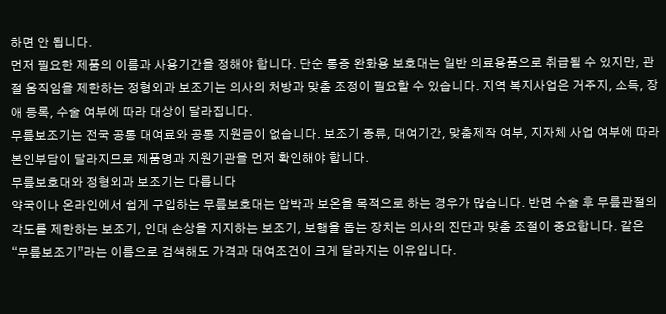하면 안 됩니다.
먼저 필요한 제품의 이름과 사용기간을 정해야 합니다. 단순 통증 완화용 보호대는 일반 의료용품으로 취급될 수 있지만, 관절 움직임을 제한하는 정형외과 보조기는 의사의 처방과 맞춤 조정이 필요할 수 있습니다. 지역 복지사업은 거주지, 소득, 장애 등록, 수술 여부에 따라 대상이 달라집니다.
무릎보조기는 전국 공통 대여료와 공통 지원금이 없습니다. 보조기 종류, 대여기간, 맞춤제작 여부, 지자체 사업 여부에 따라 본인부담이 달라지므로 제품명과 지원기관을 먼저 확인해야 합니다.
무릎보호대와 정형외과 보조기는 다릅니다
약국이나 온라인에서 쉽게 구입하는 무릎보호대는 압박과 보온을 목적으로 하는 경우가 많습니다. 반면 수술 후 무릎관절의 각도를 제한하는 보조기, 인대 손상을 지지하는 보조기, 보행을 돕는 장치는 의사의 진단과 맞춤 조절이 중요합니다. 같은 “무릎보조기”라는 이름으로 검색해도 가격과 대여조건이 크게 달라지는 이유입니다.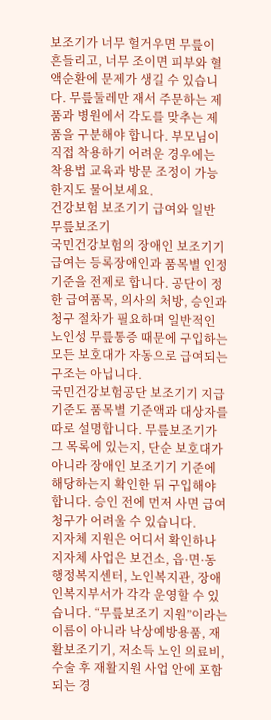보조기가 너무 헐거우면 무릎이 흔들리고, 너무 조이면 피부와 혈액순환에 문제가 생길 수 있습니다. 무릎둘레만 재서 주문하는 제품과 병원에서 각도를 맞추는 제품을 구분해야 합니다. 부모님이 직접 착용하기 어려운 경우에는 착용법 교육과 방문 조정이 가능한지도 물어보세요.
건강보험 보조기기 급여와 일반 무릎보조기
국민건강보험의 장애인 보조기기 급여는 등록장애인과 품목별 인정기준을 전제로 합니다. 공단이 정한 급여품목, 의사의 처방, 승인과 청구 절차가 필요하며 일반적인 노인성 무릎통증 때문에 구입하는 모든 보호대가 자동으로 급여되는 구조는 아닙니다.
국민건강보험공단 보조기기 지급기준도 품목별 기준액과 대상자를 따로 설명합니다. 무릎보조기가 그 목록에 있는지, 단순 보호대가 아니라 장애인 보조기기 기준에 해당하는지 확인한 뒤 구입해야 합니다. 승인 전에 먼저 사면 급여 청구가 어려울 수 있습니다.
지자체 지원은 어디서 확인하나
지자체 사업은 보건소, 읍·면·동 행정복지센터, 노인복지관, 장애인복지부서가 각각 운영할 수 있습니다. “무릎보조기 지원”이라는 이름이 아니라 낙상예방용품, 재활보조기기, 저소득 노인 의료비, 수술 후 재활지원 사업 안에 포함되는 경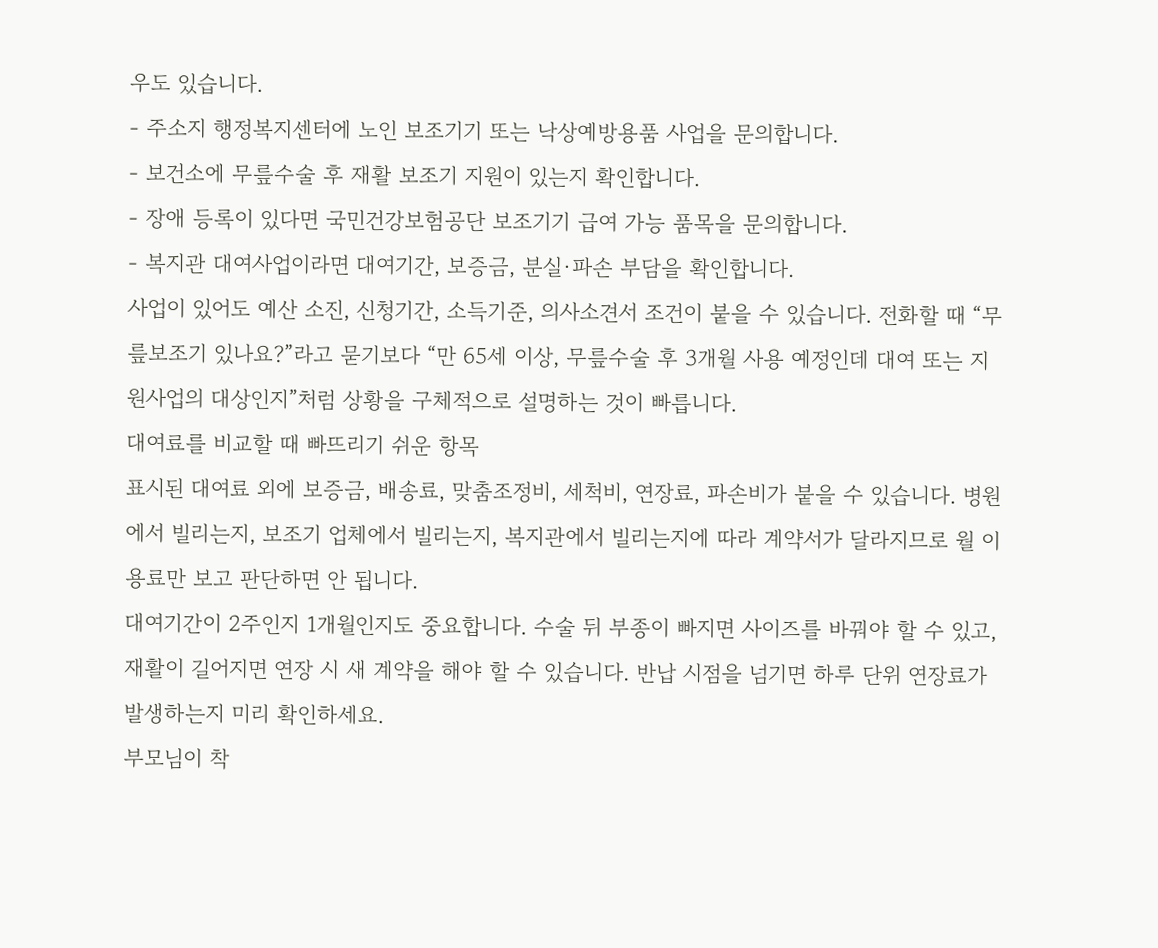우도 있습니다.
- 주소지 행정복지센터에 노인 보조기기 또는 낙상예방용품 사업을 문의합니다.
- 보건소에 무릎수술 후 재활 보조기 지원이 있는지 확인합니다.
- 장애 등록이 있다면 국민건강보험공단 보조기기 급여 가능 품목을 문의합니다.
- 복지관 대여사업이라면 대여기간, 보증금, 분실·파손 부담을 확인합니다.
사업이 있어도 예산 소진, 신청기간, 소득기준, 의사소견서 조건이 붙을 수 있습니다. 전화할 때 “무릎보조기 있나요?”라고 묻기보다 “만 65세 이상, 무릎수술 후 3개월 사용 예정인데 대여 또는 지원사업의 대상인지”처럼 상황을 구체적으로 설명하는 것이 빠릅니다.
대여료를 비교할 때 빠뜨리기 쉬운 항목
표시된 대여료 외에 보증금, 배송료, 맞춤조정비, 세척비, 연장료, 파손비가 붙을 수 있습니다. 병원에서 빌리는지, 보조기 업체에서 빌리는지, 복지관에서 빌리는지에 따라 계약서가 달라지므로 월 이용료만 보고 판단하면 안 됩니다.
대여기간이 2주인지 1개월인지도 중요합니다. 수술 뒤 부종이 빠지면 사이즈를 바꿔야 할 수 있고, 재활이 길어지면 연장 시 새 계약을 해야 할 수 있습니다. 반납 시점을 넘기면 하루 단위 연장료가 발생하는지 미리 확인하세요.
부모님이 착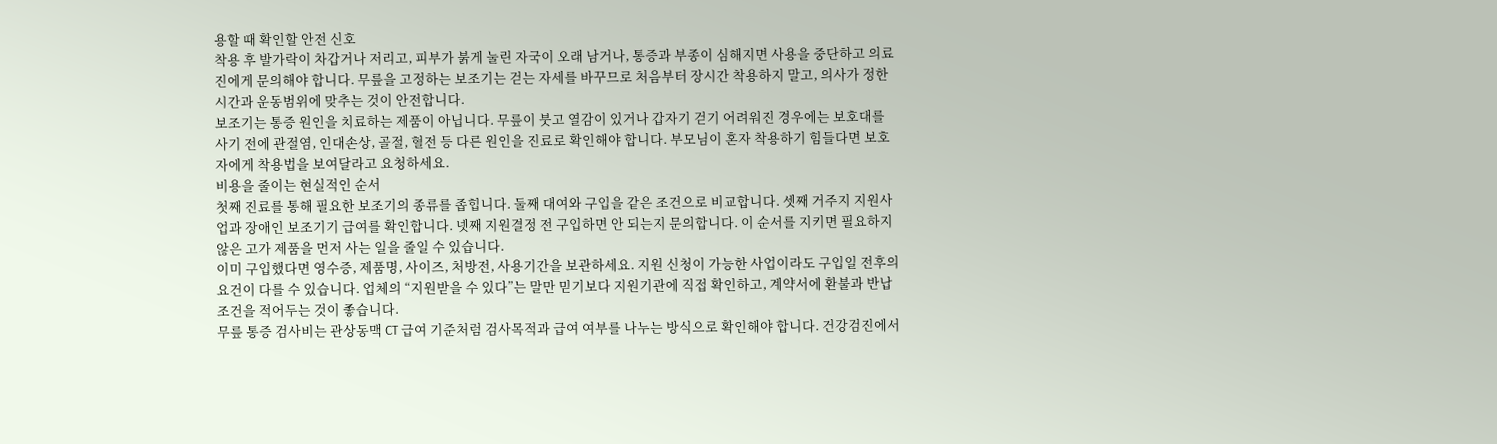용할 때 확인할 안전 신호
착용 후 발가락이 차갑거나 저리고, 피부가 붉게 눌린 자국이 오래 남거나, 통증과 부종이 심해지면 사용을 중단하고 의료진에게 문의해야 합니다. 무릎을 고정하는 보조기는 걷는 자세를 바꾸므로 처음부터 장시간 착용하지 말고, 의사가 정한 시간과 운동범위에 맞추는 것이 안전합니다.
보조기는 통증 원인을 치료하는 제품이 아닙니다. 무릎이 붓고 열감이 있거나 갑자기 걷기 어려워진 경우에는 보호대를 사기 전에 관절염, 인대손상, 골절, 혈전 등 다른 원인을 진료로 확인해야 합니다. 부모님이 혼자 착용하기 힘들다면 보호자에게 착용법을 보여달라고 요청하세요.
비용을 줄이는 현실적인 순서
첫째 진료를 통해 필요한 보조기의 종류를 좁힙니다. 둘째 대여와 구입을 같은 조건으로 비교합니다. 셋째 거주지 지원사업과 장애인 보조기기 급여를 확인합니다. 넷째 지원결정 전 구입하면 안 되는지 문의합니다. 이 순서를 지키면 필요하지 않은 고가 제품을 먼저 사는 일을 줄일 수 있습니다.
이미 구입했다면 영수증, 제품명, 사이즈, 처방전, 사용기간을 보관하세요. 지원 신청이 가능한 사업이라도 구입일 전후의 요건이 다를 수 있습니다. 업체의 “지원받을 수 있다”는 말만 믿기보다 지원기관에 직접 확인하고, 계약서에 환불과 반납 조건을 적어두는 것이 좋습니다.
무릎 통증 검사비는 관상동맥 CT 급여 기준처럼 검사목적과 급여 여부를 나누는 방식으로 확인해야 합니다. 건강검진에서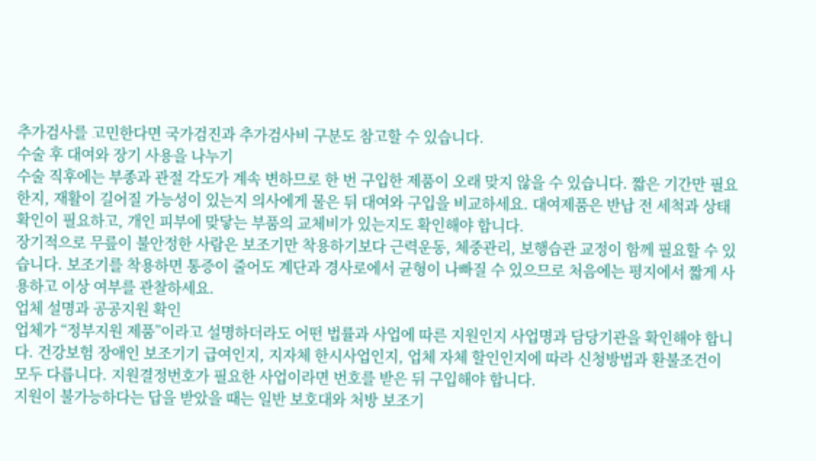추가검사를 고민한다면 국가검진과 추가검사비 구분도 참고할 수 있습니다.
수술 후 대여와 장기 사용을 나누기
수술 직후에는 부종과 관절 각도가 계속 변하므로 한 번 구입한 제품이 오래 맞지 않을 수 있습니다. 짧은 기간만 필요한지, 재활이 길어질 가능성이 있는지 의사에게 물은 뒤 대여와 구입을 비교하세요. 대여제품은 반납 전 세척과 상태확인이 필요하고, 개인 피부에 맞닿는 부품의 교체비가 있는지도 확인해야 합니다.
장기적으로 무릎이 불안정한 사람은 보조기만 착용하기보다 근력운동, 체중관리, 보행습관 교정이 함께 필요할 수 있습니다. 보조기를 착용하면 통증이 줄어도 계단과 경사로에서 균형이 나빠질 수 있으므로 처음에는 평지에서 짧게 사용하고 이상 여부를 관찰하세요.
업체 설명과 공공지원 확인
업체가 “정부지원 제품”이라고 설명하더라도 어떤 법률과 사업에 따른 지원인지 사업명과 담당기관을 확인해야 합니다. 건강보험 장애인 보조기기 급여인지, 지자체 한시사업인지, 업체 자체 할인인지에 따라 신청방법과 환불조건이 모두 다릅니다. 지원결정번호가 필요한 사업이라면 번호를 받은 뒤 구입해야 합니다.
지원이 불가능하다는 답을 받았을 때는 일반 보호대와 처방 보조기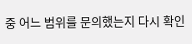중 어느 범위를 문의했는지 다시 확인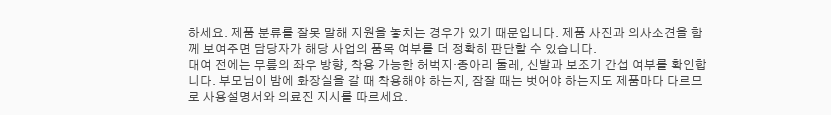하세요. 제품 분류를 잘못 말해 지원을 놓치는 경우가 있기 때문입니다. 제품 사진과 의사소견을 함께 보여주면 담당자가 해당 사업의 품목 여부를 더 정확히 판단할 수 있습니다.
대여 전에는 무릎의 좌우 방향, 착용 가능한 허벅지·종아리 둘레, 신발과 보조기 간섭 여부를 확인합니다. 부모님이 밤에 화장실을 갈 때 착용해야 하는지, 잠잘 때는 벗어야 하는지도 제품마다 다르므로 사용설명서와 의료진 지시를 따르세요.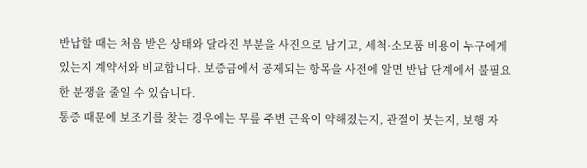반납할 때는 처음 받은 상태와 달라진 부분을 사진으로 남기고, 세척·소모품 비용이 누구에게 있는지 계약서와 비교합니다. 보증금에서 공제되는 항목을 사전에 알면 반납 단계에서 불필요한 분쟁을 줄일 수 있습니다.
통증 때문에 보조기를 찾는 경우에는 무릎 주변 근육이 약해졌는지, 관절이 붓는지, 보행 자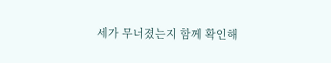세가 무너졌는지 함께 확인해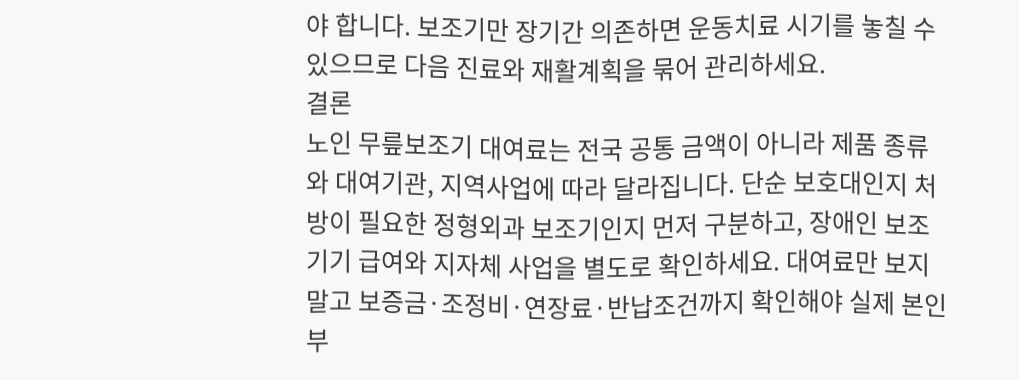야 합니다. 보조기만 장기간 의존하면 운동치료 시기를 놓칠 수 있으므로 다음 진료와 재활계획을 묶어 관리하세요.
결론
노인 무릎보조기 대여료는 전국 공통 금액이 아니라 제품 종류와 대여기관, 지역사업에 따라 달라집니다. 단순 보호대인지 처방이 필요한 정형외과 보조기인지 먼저 구분하고, 장애인 보조기기 급여와 지자체 사업을 별도로 확인하세요. 대여료만 보지 말고 보증금·조정비·연장료·반납조건까지 확인해야 실제 본인부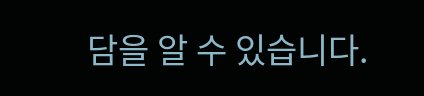담을 알 수 있습니다.